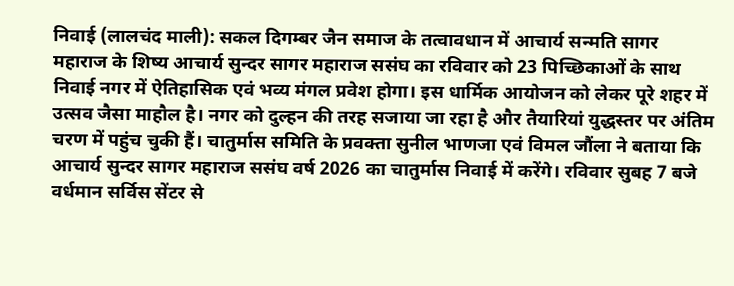निवाई (लालचंद माली): सकल दिगम्बर जैन समाज के तत्वावधान में आचार्य सन्मति सागर महाराज के शिष्य आचार्य सुन्दर सागर महाराज ससंघ का रविवार को 23 पिच्छिकाओं के साथ निवाई नगर में ऐतिहासिक एवं भव्य मंगल प्रवेश होगा। इस धार्मिक आयोजन को लेकर पूरे शहर में उत्सव जैसा माहौल है। नगर को दुल्हन की तरह सजाया जा रहा है और तैयारियां युद्धस्तर पर अंतिम चरण में पहुंच चुकी हैं। चातुर्मास समिति के प्रवक्ता सुनील भाणजा एवं विमल जौंला ने बताया कि आचार्य सुन्दर सागर महाराज ससंघ वर्ष 2026 का चातुर्मास निवाई में करेंगे। रविवार सुबह 7 बजे वर्धमान सर्विस सेंटर से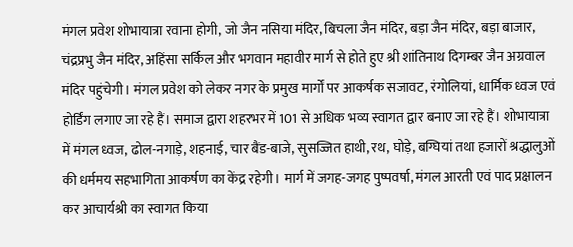मंगल प्रवेश शोभायात्रा रवाना होगी, जो जैन नसिया मंदिर, बिचला जैन मंदिर, बड़ा जैन मंदिर, बड़ा बाजार, चंद्रप्रभु जैन मंदिर, अहिंसा सर्किल और भगवान महावीर मार्ग से होते हुए श्री शांतिनाथ दिगम्बर जैन अग्रवाल मंदिर पहुंचेगी। मंगल प्रवेश को लेकर नगर के प्रमुख मार्गों पर आकर्षक सजावट, रंगोलियां, धार्मिक ध्वज एवं होर्डिंग लगाए जा रहे हैं। समाज द्वारा शहरभर में 101 से अधिक भव्य स्वागत द्वार बनाए जा रहे हैं। शोभायात्रा में मंगल ध्वज, ढोल-नगाड़े, शहनाई, चार बैंड-बाजे, सुसज्जित हाथी, रथ, घोड़े, बग्घियां तथा हजारों श्रद्धालुओं की धर्ममय सहभागिता आकर्षण का केंद्र रहेगी। मार्ग में जगह-जगह पुष्पवर्षा, मंगल आरती एवं पाद प्रक्षालन कर आचार्यश्री का स्वागत किया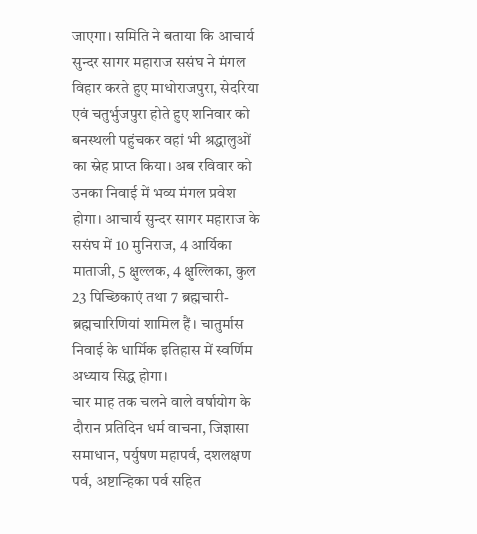जाएगा। समिति ने बताया कि आचार्य सुन्दर सागर महाराज ससंघ ने मंगल विहार करते हुए माधोराजपुरा, सेदरिया एवं चतुर्भुजपुरा होते हुए शनिवार को बनस्थली पहुंचकर वहां भी श्रद्धालुओं का स्नेह प्राप्त किया। अब रविवार को उनका निवाई में भव्य मंगल प्रवेश होगा। आचार्य सुन्दर सागर महाराज के ससंघ में 10 मुनिराज, 4 आर्यिका माताजी, 5 क्षुल्लक, 4 क्षुल्लिका, कुल 23 पिच्छिकाएं तथा 7 ब्रह्मचारी-ब्रह्मचारिणियां शामिल हैं। चातुर्मास निवाई के धार्मिक इतिहास में स्वर्णिम अध्याय सिद्ध होगा।
चार माह तक चलने वाले वर्षायोग के दौरान प्रतिदिन धर्म वाचना, जिज्ञासा समाधान, पर्युषण महापर्व, दशलक्षण पर्व, अष्टान्हिका पर्व सहित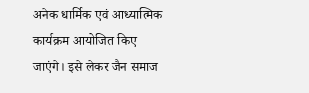अनेक धार्मिक एवं आध्यात्मिक कार्यक्रम आयोजित किए जाएंगे। इसे लेकर जैन समाज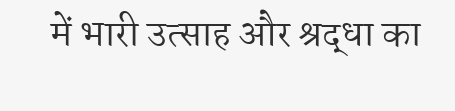में भारी उत्साह और श्रद्धा का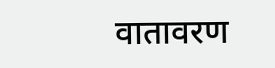वातावरण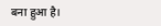बना हुआ है।